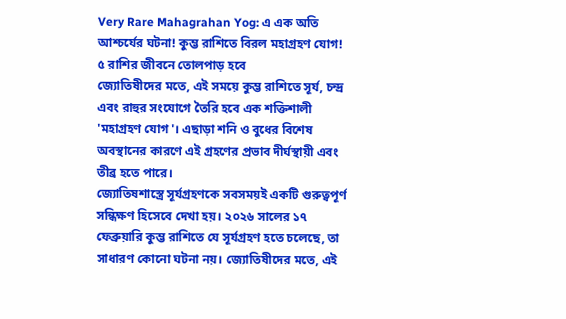Very Rare Mahagrahan Yog: এ এক অতি আশ্চর্যের ঘটনা! কুম্ভ রাশিতে বিরল মহাগ্ৰহণ যোগ! ৫ রাশির জীবনে তোলপাড় হবে
জ্যোতিষীদের মতে, এই সময়ে কুম্ভ রাশিতে সূর্য, চন্দ্র এবং রাহুর সংযোগে তৈরি হবে এক শক্তিশালী 'মহাগ্ৰহণ যোগ'। এছাড়া শনি ও বুধের বিশেষ অবস্থানের কারণে এই গ্রহণের প্রভাব দীর্ঘস্থায়ী এবং তীব্র হতে পারে।
জ্যোতিষশাস্ত্রে সূর্যগ্রহণকে সবসময়ই একটি গুরুত্বপূর্ণ সন্ধিক্ষণ হিসেবে দেখা হয়। ২০২৬ সালের ১৭ ফেব্রুয়ারি কুম্ভ রাশিতে যে সূর্যগ্রহণ হতে চলেছে, তা সাধারণ কোনো ঘটনা নয়। জ্যোতিষীদের মতে, এই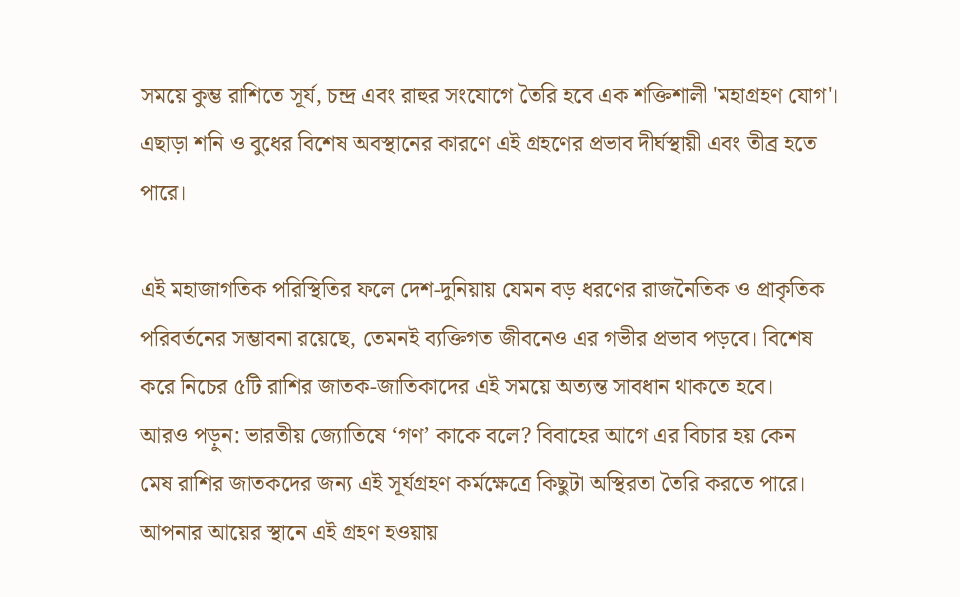সময়ে কুম্ভ রাশিতে সূর্য, চন্দ্র এবং রাহুর সংযোগে তৈরি হবে এক শক্তিশালী 'মহাগ্ৰহণ যোগ'। এছাড়া শনি ও বুধের বিশেষ অবস্থানের কারণে এই গ্রহণের প্রভাব দীর্ঘস্থায়ী এবং তীব্র হতে পারে।

এই মহাজাগতিক পরিস্থিতির ফলে দেশ-দুনিয়ায় যেমন বড় ধরণের রাজনৈতিক ও প্রাকৃতিক পরিবর্তনের সম্ভাবনা রয়েছে, তেমনই ব্যক্তিগত জীবনেও এর গভীর প্রভাব পড়বে। বিশেষ করে নিচের ৫টি রাশির জাতক-জাতিকাদের এই সময়ে অত্যন্ত সাবধান থাকতে হবে।
আরও পড়ুন: ভারতীয় জ্যোতিষে ‘গণ’ কাকে বলে? বিবাহের আগে এর বিচার হয় কেন
মেষ রাশির জাতকদের জন্য এই সূর্যগ্রহণ কর্মক্ষেত্রে কিছুটা অস্থিরতা তৈরি করতে পারে। আপনার আয়ের স্থানে এই গ্রহণ হওয়ায়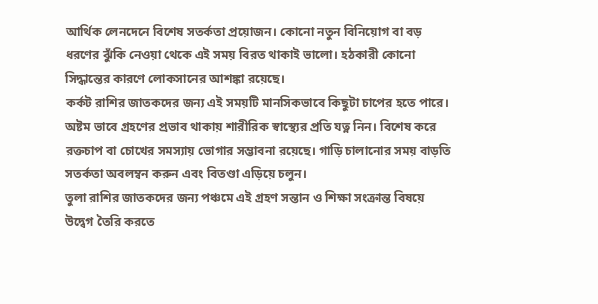আর্থিক লেনদেনে বিশেষ সতর্কতা প্রয়োজন। কোনো নতুন বিনিয়োগ বা বড় ধরণের ঝুঁকি নেওয়া থেকে এই সময় বিরত থাকাই ভালো। হঠকারী কোনো সিদ্ধান্তের কারণে লোকসানের আশঙ্কা রয়েছে।
কর্কট রাশির জাতকদের জন্য এই সময়টি মানসিকভাবে কিছুটা চাপের হতে পারে। অষ্টম ভাবে গ্রহণের প্রভাব থাকায় শারীরিক স্বাস্থ্যের প্রতি যত্ন নিন। বিশেষ করে রক্তচাপ বা চোখের সমস্যায় ভোগার সম্ভাবনা রয়েছে। গাড়ি চালানোর সময় বাড়তি সতর্কতা অবলম্বন করুন এবং বিতণ্ডা এড়িয়ে চলুন।
তুলা রাশির জাতকদের জন্য পঞ্চমে এই গ্রহণ সন্তান ও শিক্ষা সংক্রান্ত বিষয়ে উদ্বেগ তৈরি করতে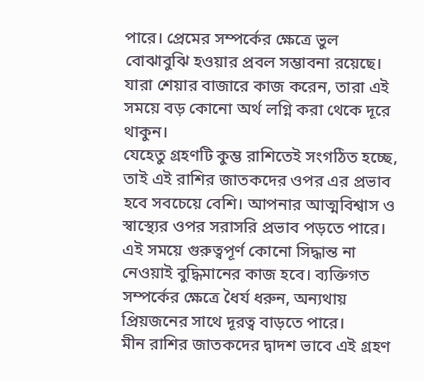পারে। প্রেমের সম্পর্কের ক্ষেত্রে ভুল বোঝাবুঝি হওয়ার প্রবল সম্ভাবনা রয়েছে। যারা শেয়ার বাজারে কাজ করেন, তারা এই সময়ে বড় কোনো অর্থ লগ্নি করা থেকে দূরে থাকুন।
যেহেতু গ্রহণটি কুম্ভ রাশিতেই সংগঠিত হচ্ছে, তাই এই রাশির জাতকদের ওপর এর প্রভাব হবে সবচেয়ে বেশি। আপনার আত্মবিশ্বাস ও স্বাস্থ্যের ওপর সরাসরি প্রভাব পড়তে পারে। এই সময়ে গুরুত্বপূর্ণ কোনো সিদ্ধান্ত না নেওয়াই বুদ্ধিমানের কাজ হবে। ব্যক্তিগত সম্পর্কের ক্ষেত্রে ধৈর্য ধরুন, অন্যথায় প্রিয়জনের সাথে দূরত্ব বাড়তে পারে।
মীন রাশির জাতকদের দ্বাদশ ভাবে এই গ্রহণ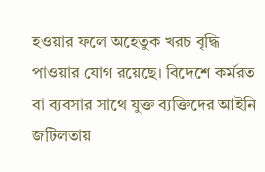হওয়ার ফলে অহেতুক খরচ বৃদ্ধি পাওয়ার যোগ রয়েছে। বিদেশে কর্মরত বা ব্যবসার সাথে যুক্ত ব্যক্তিদের আইনি জটিলতায়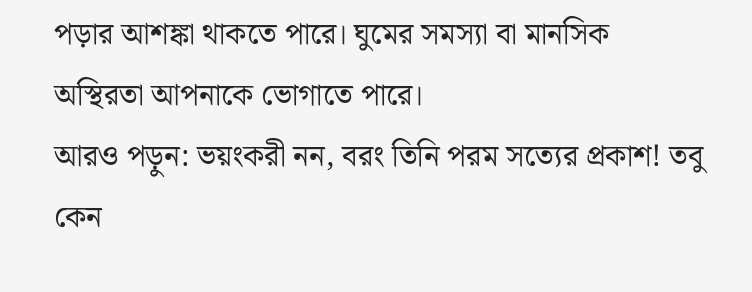পড়ার আশঙ্কা থাকতে পারে। ঘুমের সমস্যা বা মানসিক অস্থিরতা আপনাকে ভোগাতে পারে।
আরও পড়ুন: ভয়ংকরী নন, বরং তিনি পরম সত্যের প্রকাশ! তবু কেন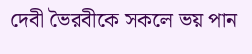দেবী ভৈরবীকে সকলে ভয় পান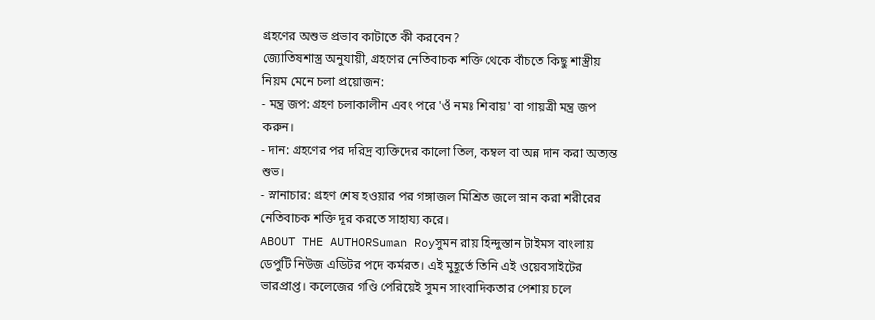গ্রহণের অশুভ প্রভাব কাটাতে কী করবেন?
জ্যোতিষশাস্ত্র অনুযায়ী, গ্রহণের নেতিবাচক শক্তি থেকে বাঁচতে কিছু শাস্ত্রীয় নিয়ম মেনে চলা প্রয়োজন:
- মন্ত্র জপ: গ্রহণ চলাকালীন এবং পরে 'ওঁ নমঃ শিবায়' বা গায়ত্রী মন্ত্র জপ করুন।
- দান: গ্রহণের পর দরিদ্র ব্যক্তিদের কালো তিল, কম্বল বা অন্ন দান করা অত্যন্ত শুভ।
- স্নানাচার: গ্রহণ শেষ হওয়ার পর গঙ্গাজল মিশ্রিত জলে স্নান করা শরীরের নেতিবাচক শক্তি দূর করতে সাহায্য করে।
ABOUT THE AUTHORSuman Royসুমন রায় হিন্দুস্তান টাইমস বাংলায় ডেপুটি নিউজ এডিটর পদে কর্মরত। এই মুহূর্তে তিনি এই ওয়েবসাইটের ভারপ্রাপ্ত। কলেজের গণ্ডি পেরিয়েই সুমন সাংবাদিকতার পেশায় চলে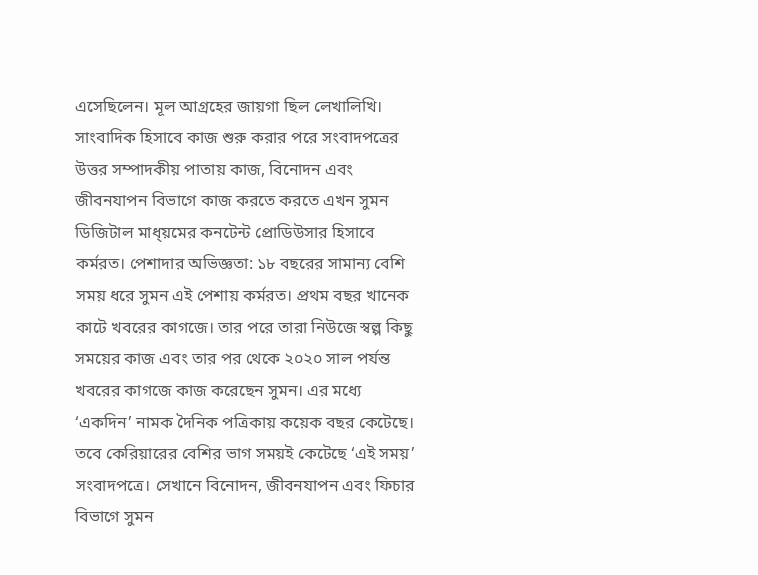এসেছিলেন। মূল আগ্রহের জায়গা ছিল লেখালিখি। সাংবাদিক হিসাবে কাজ শুরু করার পরে সংবাদপত্রের উত্তর সম্পাদকীয় পাতায় কাজ, বিনোদন এবং জীবনযাপন বিভাগে কাজ করতে করতে এখন সুমন ডিজিটাল মাধ্য়মের কনটেন্ট প্রোডিউসার হিসাবে কর্মরত। পেশাদার অভিজ্ঞতা: ১৮ বছরের সামান্য বেশি সময় ধরে সুমন এই পেশায় কর্মরত। প্রথম বছর খানেক কাটে খবরের কাগজে। তার পরে তারা নিউজে স্বল্প কিছু সময়ের কাজ এবং তার পর থেকে ২০২০ সাল পর্যন্ত খবরের কাগজে কাজ করেছেন সুমন। এর মধ্যে ‘একদিন’ নামক দৈনিক পত্রিকায় কয়েক বছর কেটেছে। তবে কেরিয়ারের বেশির ভাগ সময়ই কেটেছে ‘এই সময়’ সংবাদপত্রে। সেখানে বিনোদন, জীবনযাপন এবং ফিচার বিভাগে সুমন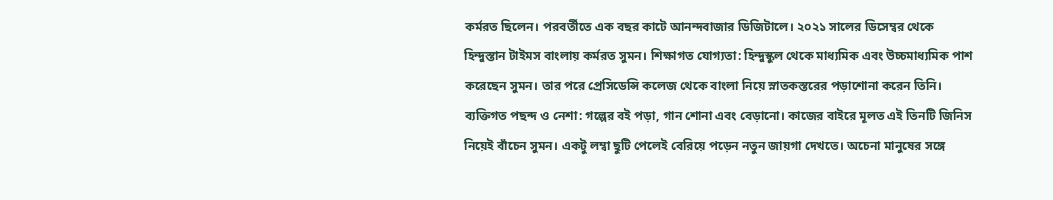কর্মরত ছিলেন। পরবর্তীতে এক বছর কাটে আনন্দবাজার ডিজিটালে। ২০২১ সালের ডিসেম্বর থেকে হিন্দুস্তান টাইমস বাংলায় কর্মরত সুমন। শিক্ষাগত যোগ্যতা: হিন্দুস্কুল থেকে মাধ্যমিক এবং উচ্চমাধ্যমিক পাশ করেছেন সুমন। তার পরে প্রেসিডেন্সি কলেজ থেকে বাংলা নিয়ে স্নাতকস্তরের পড়াশোনা করেন তিনি। ব্যক্তিগত পছন্দ ও নেশা: গল্পের বই পড়া, গান শোনা এবং বেড়ানো। কাজের বাইরে মূলত এই তিনটি জিনিস নিয়েই বাঁচেন সুমন। একটু লম্বা ছুটি পেলেই বেরিয়ে পড়েন নতুন জায়গা দেখতে। অচেনা মানুষের সঙ্গে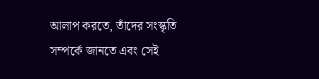আলাপ করতে, তাঁদের সংস্কৃতি সম্পর্কে জানতে এবং সেই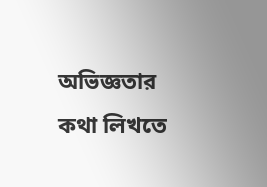অভিজ্ঞতার কথা লিখতে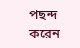পছন্দ করেন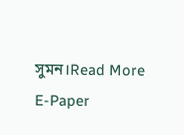সুমন।Read More
E-Paper